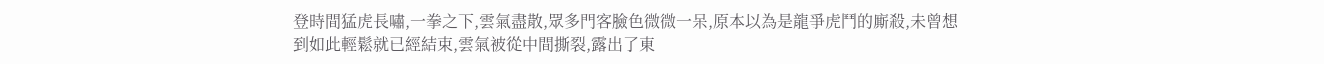登時間猛虎長嘯,一拳之下,雲氣盡散,眾多門客臉色微微一呆,原本以為是龍爭虎鬥的廝殺,未曾想到如此輕鬆就已經結束,雲氣被從中間撕裂,露出了東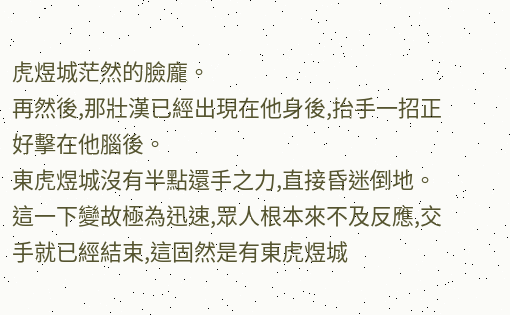虎煜城茫然的臉龐。
再然後,那壯漢已經出現在他身後,抬手一招正好擊在他腦後。
東虎煜城沒有半點還手之力,直接昏迷倒地。
這一下變故極為迅速,眾人根本來不及反應,交手就已經結束,這固然是有東虎煜城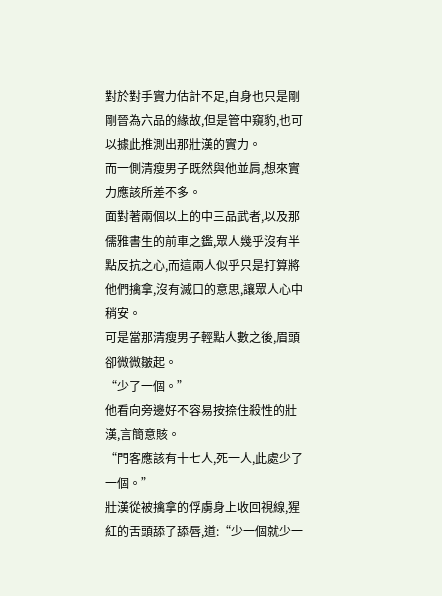對於對手實力估計不足,自身也只是剛剛晉為六品的緣故,但是管中窺豹,也可以據此推測出那壯漢的實力。
而一側清瘦男子既然與他並肩,想來實力應該所差不多。
面對著兩個以上的中三品武者,以及那儒雅書生的前車之鑑,眾人幾乎沒有半點反抗之心,而這兩人似乎只是打算將他們擒拿,沒有滅口的意思,讓眾人心中稍安。
可是當那清瘦男子輕點人數之後,眉頭卻微微皺起。
“少了一個。”
他看向旁邊好不容易按捺住殺性的壯漢,言簡意賅。
“門客應該有十七人,死一人,此處少了一個。”
壯漢從被擒拿的俘虜身上收回視線,猩紅的舌頭舔了舔唇,道:“少一個就少一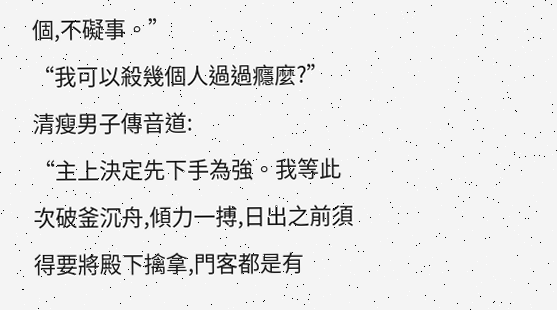個,不礙事。”
“我可以殺幾個人過過癮麼?”
清瘦男子傳音道:
“主上決定先下手為強。我等此次破釜沉舟,傾力一搏,日出之前須得要將殿下擒拿,門客都是有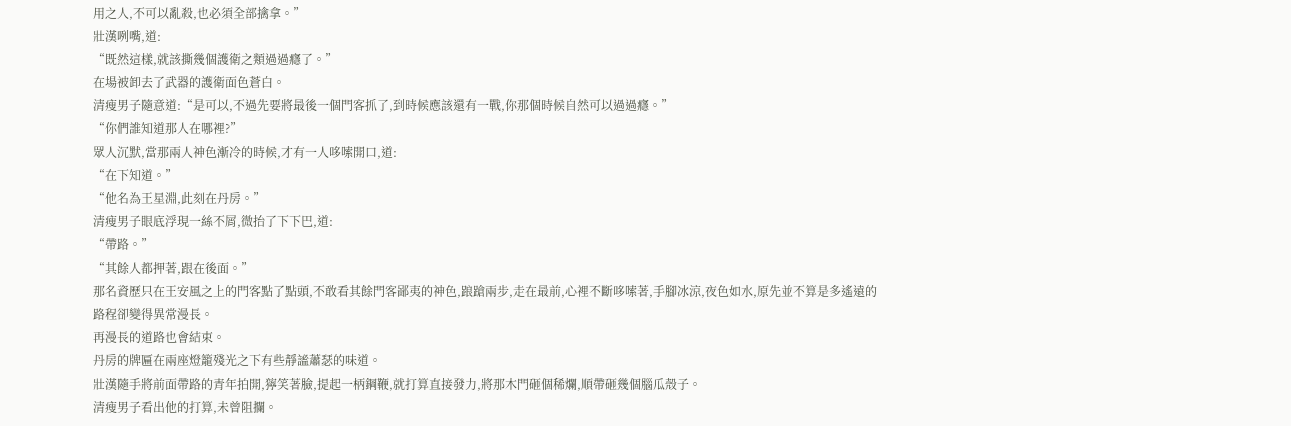用之人,不可以亂殺,也必須全部擒拿。”
壯漢咧嘴,道:
“既然這樣,就該撕幾個護衛之類過過癮了。”
在場被卸去了武器的護衛面色蒼白。
清瘦男子隨意道:“是可以,不過先要將最後一個門客抓了,到時候應該還有一戰,你那個時候自然可以過過癮。”
“你們誰知道那人在哪裡?”
眾人沉默,當那兩人神色漸冷的時候,才有一人哆嗦開口,道:
“在下知道。”
“他名為王星淵,此刻在丹房。”
清瘦男子眼底浮現一絲不屑,微抬了下下巴,道:
“帶路。”
“其餘人都押著,跟在後面。”
那名資歷只在王安風之上的門客點了點頭,不敢看其餘門客鄙夷的神色,踉蹌兩步,走在最前,心裡不斷哆嗦著,手腳冰涼,夜色如水,原先並不算是多遙遠的路程卻變得異常漫長。
再漫長的道路也會結束。
丹房的牌匾在兩座燈籠殘光之下有些靜謐蕭瑟的味道。
壯漢隨手將前面帶路的青年拍開,獰笑著臉,提起一柄鋼鞭,就打算直接發力,將那木門砸個稀爛,順帶砸幾個腦瓜殼子。
清瘦男子看出他的打算,未曾阻攔。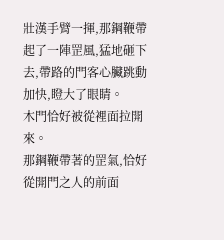壯漢手臂一揮,那鋼鞭帶起了一陣罡風,猛地砸下去,帶路的門客心臟跳動加快,瞪大了眼睛。
木門恰好被從裡面拉開來。
那鋼鞭帶著的罡氣,恰好從開門之人的前面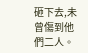砸下去,未曾傷到他們二人。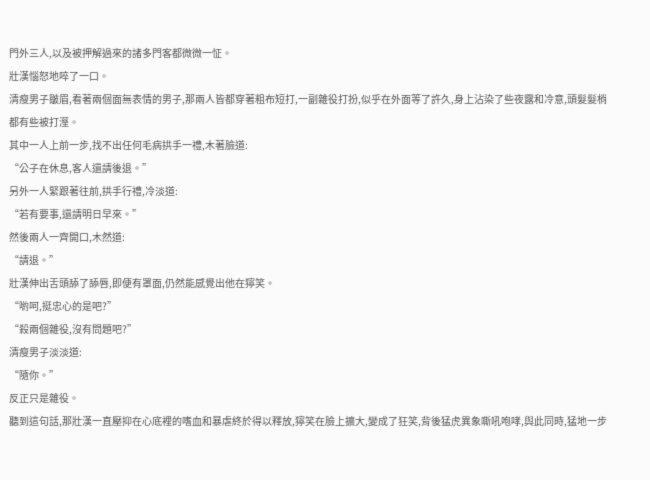門外三人,以及被押解過來的諸多門客都微微一怔。
壯漢惱怒地啐了一口。
清瘦男子皺眉,看著兩個面無表情的男子,那兩人皆都穿著粗布短打,一副雜役打扮,似乎在外面等了許久,身上沾染了些夜露和冷意,頭髮髮梢都有些被打溼。
其中一人上前一步,找不出任何毛病拱手一禮,木著臉道:
“公子在休息,客人還請後退。”
另外一人緊跟著往前,拱手行禮,冷淡道:
“若有要事,還請明日早來。”
然後兩人一齊開口,木然道:
“請退。”
壯漢伸出舌頭舔了舔唇,即便有罩面,仍然能感覺出他在獰笑。
“喲呵,挺忠心的是吧?”
“殺兩個雜役,沒有問題吧?”
清瘦男子淡淡道:
“隨你。”
反正只是雜役。
聽到這句話,那壯漢一直壓抑在心底裡的嗜血和暴虐終於得以釋放,獰笑在臉上擴大,變成了狂笑,背後猛虎異象嘶吼咆哮,與此同時,猛地一步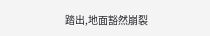踏出,地面豁然崩裂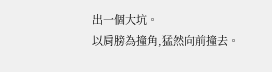出一個大坑。
以肩膀為撞角,猛然向前撞去。